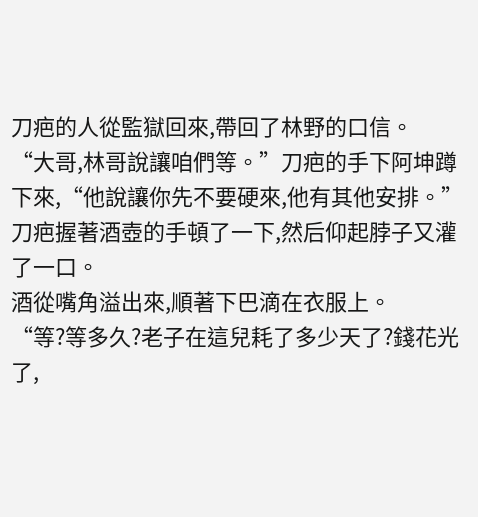刀疤的人從監獄回來,帶回了林野的口信。
“大哥,林哥說讓咱們等。”刀疤的手下阿坤蹲下來,“他說讓你先不要硬來,他有其他安排。”
刀疤握著酒壺的手頓了一下,然后仰起脖子又灌了一口。
酒從嘴角溢出來,順著下巴滴在衣服上。
“等?等多久?老子在這兒耗了多少天了?錢花光了,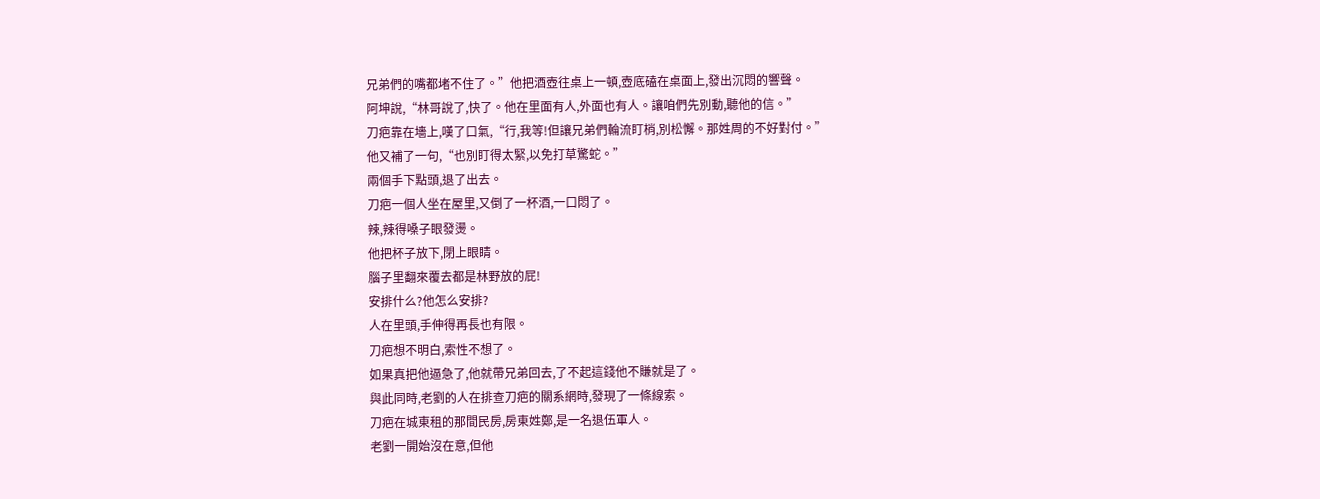兄弟們的嘴都堵不住了。”他把酒壺往桌上一頓,壺底磕在桌面上,發出沉悶的響聲。
阿坤說,“林哥說了,快了。他在里面有人,外面也有人。讓咱們先別動,聽他的信。”
刀疤靠在墻上,嘆了口氣,“行,我等!但讓兄弟們輪流盯梢,別松懈。那姓周的不好對付。”
他又補了一句,“也別盯得太緊,以免打草驚蛇。”
兩個手下點頭,退了出去。
刀疤一個人坐在屋里,又倒了一杯酒,一口悶了。
辣,辣得嗓子眼發燙。
他把杯子放下,閉上眼睛。
腦子里翻來覆去都是林野放的屁!
安排什么?他怎么安排?
人在里頭,手伸得再長也有限。
刀疤想不明白,索性不想了。
如果真把他逼急了,他就帶兄弟回去,了不起這錢他不賺就是了。
與此同時,老劉的人在排查刀疤的關系網時,發現了一條線索。
刀疤在城東租的那間民房,房東姓鄭,是一名退伍軍人。
老劉一開始沒在意,但他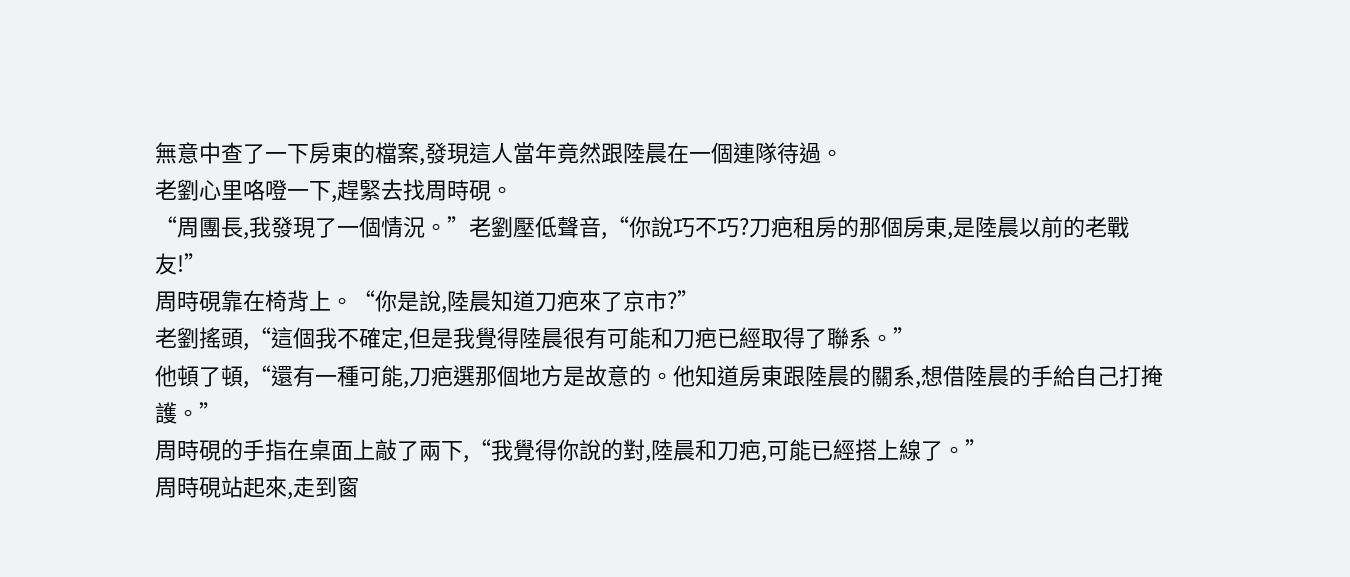無意中查了一下房東的檔案,發現這人當年竟然跟陸晨在一個連隊待過。
老劉心里咯噔一下,趕緊去找周時硯。
“周團長,我發現了一個情況。”老劉壓低聲音,“你說巧不巧?刀疤租房的那個房東,是陸晨以前的老戰友!”
周時硯靠在椅背上。“你是說,陸晨知道刀疤來了京市?”
老劉搖頭,“這個我不確定,但是我覺得陸晨很有可能和刀疤已經取得了聯系。”
他頓了頓,“還有一種可能,刀疤選那個地方是故意的。他知道房東跟陸晨的關系,想借陸晨的手給自己打掩護。”
周時硯的手指在桌面上敲了兩下,“我覺得你說的對,陸晨和刀疤,可能已經搭上線了。”
周時硯站起來,走到窗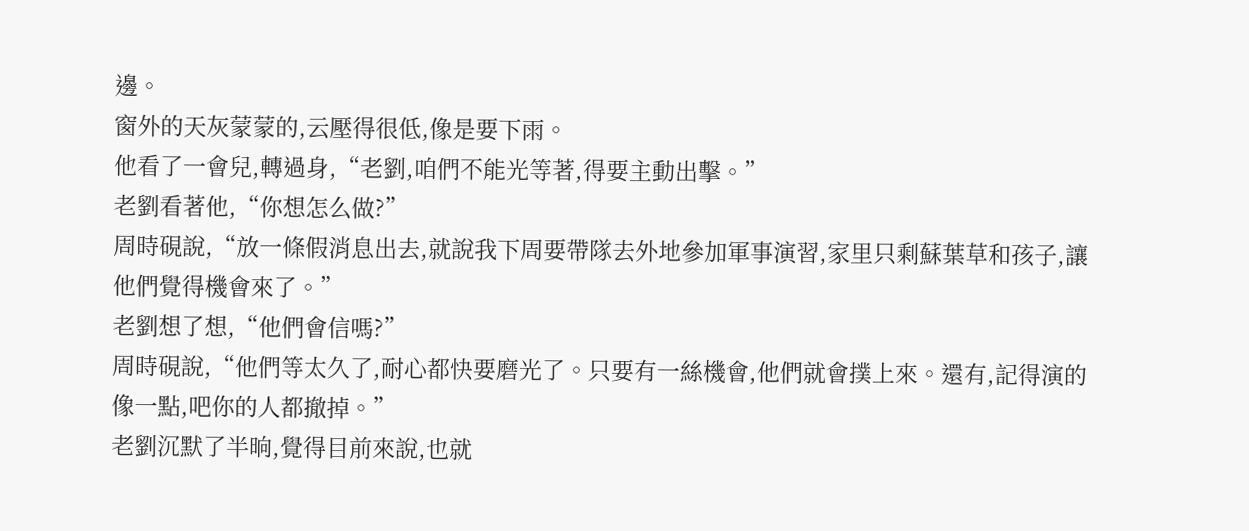邊。
窗外的天灰蒙蒙的,云壓得很低,像是要下雨。
他看了一會兒,轉過身,“老劉,咱們不能光等著,得要主動出擊。”
老劉看著他,“你想怎么做?”
周時硯說,“放一條假消息出去,就說我下周要帶隊去外地參加軍事演習,家里只剩蘇葉草和孩子,讓他們覺得機會來了。”
老劉想了想,“他們會信嗎?”
周時硯說,“他們等太久了,耐心都快要磨光了。只要有一絲機會,他們就會撲上來。還有,記得演的像一點,吧你的人都撤掉。”
老劉沉默了半晌,覺得目前來說,也就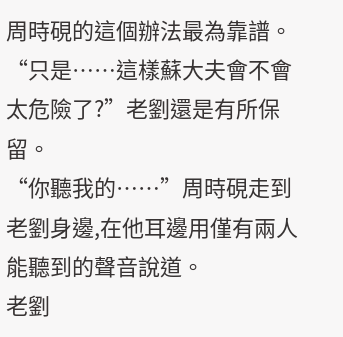周時硯的這個辦法最為靠譜。
“只是……這樣蘇大夫會不會太危險了?”老劉還是有所保留。
“你聽我的……”周時硯走到老劉身邊,在他耳邊用僅有兩人能聽到的聲音說道。
老劉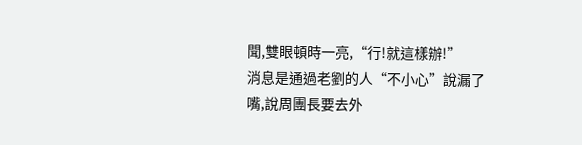聞,雙眼頓時一亮,“行!就這樣辦!”
消息是通過老劉的人“不小心”說漏了嘴,說周團長要去外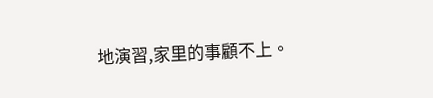地演習,家里的事顧不上。